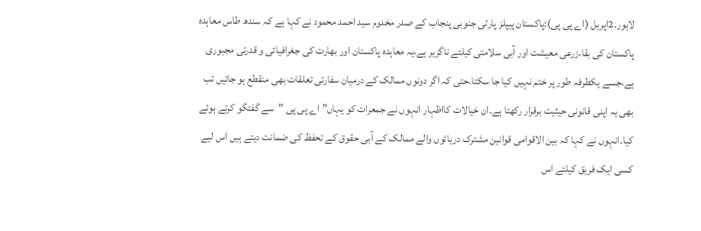لاہور۔2اپریل (اے پی پی):پاکستان پیپلز پارٹی جنوبی پنجاب کے صدر مخدوم سید احمد محمود نے کہا ہے کہ سندھ طاس معاہدہ پاکستان کی بقا،زرعی معیشت اور آبی سلامتی کیلئے ناگزیر ہے،یہ معاہدہ پاکستان اور بھارت کی جغرافیائی و قدرتی مجبوری ہے،جسے یکطرفہ طور پر ختم نہیں کیا جا سکتا،حتی کہ اگر دونوں ممالک کے درمیان سفارتی تعلقات بھی منقطع ہو جائیں تب بھی یہ اپنی قانونی حیثیت برقرار رکھتا ہے۔ان خیالات کااظہار انہوں نے جمعرات کو یہاں” اے پی پی ”سے گفتگو کرتے ہوئے کیا۔انہوں نے کہا کہ بین الاقوامی قوانین مشترک دریائوں والے ممالک کے آبی حقوق کے تحفظ کی ضمانت دیتے ہیں اس لیے کسی ایک فریق کیلئے اس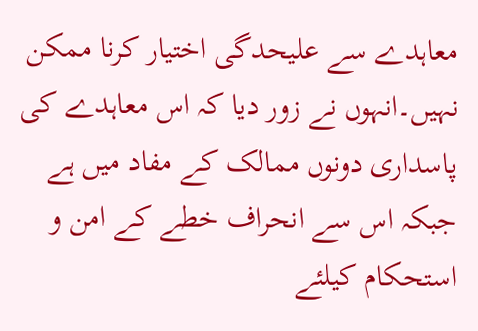معاہدے سے علیحدگی اختیار کرنا ممکن نہیں۔انہوں نے زور دیا کہ اس معاہدے کی پاسداری دونوں ممالک کے مفاد میں ہے جبکہ اس سے انحراف خطے کے امن و استحکام کیلئے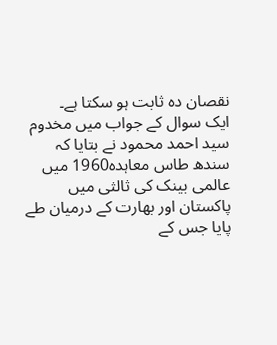نقصان دہ ثابت ہو سکتا ہے۔
ایک سوال کے جواب میں مخدوم سید احمد محمود نے بتایا کہ سندھ طاس معاہدہ1960 میں عالمی بینک کی ثالثی میں پاکستان اور بھارت کے درمیان طے پایا جس کے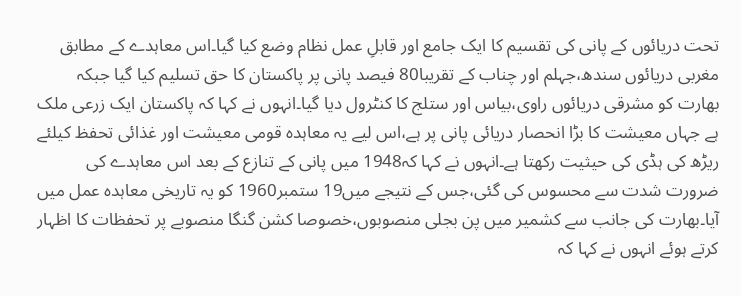تحت دریائوں کے پانی کی تقسیم کا ایک جامع اور قابلِ عمل نظام وضع کیا گیا۔اس معاہدے کے مطابق مغربی دریائوں سندھ،جہلم اور چناب کے تقریبا80 فیصد پانی پر پاکستان کا حق تسلیم کیا گیا جبکہ بھارت کو مشرقی دریائوں راوی،بیاس اور ستلج کا کنٹرول دیا گیا۔انہوں نے کہا کہ پاکستان ایک زرعی ملک ہے جہاں معیشت کا بڑا انحصار دریائی پانی پر ہے،اس لیے یہ معاہدہ قومی معیشت اور غذائی تحفظ کیلئے ریڑھ کی ہڈی کی حیثیت رکھتا ہے۔انہوں نے کہا کہ1948 میں پانی کے تنازع کے بعد اس معاہدے کی ضرورت شدت سے محسوس کی گئی،جس کے نتیجے میں19 ستمبر1960 کو یہ تاریخی معاہدہ عمل میں آیا۔بھارت کی جانب سے کشمیر میں پن بجلی منصوبوں،خصوصا کشن گنگا منصوبے پر تحفظات کا اظہار کرتے ہوئے انہوں نے کہا کہ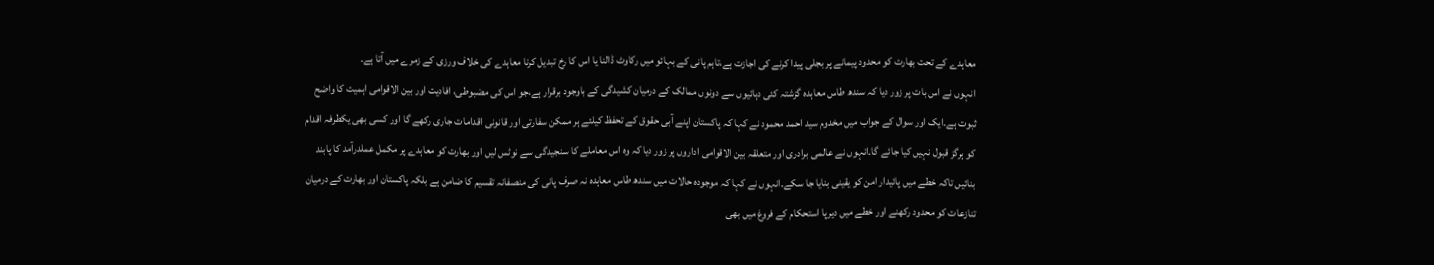معاہدے کے تحت بھارت کو محدود پیمانے پر بجلی پیدا کرنے کی اجازت ہے،تاہم پانی کے بہائو میں رکاوٹ ڈالنا یا اس کا رخ تبدیل کرنا معاہدے کی خلاف ورزی کے زمرے میں آتا ہے۔
انہوں نے اس بات پر زور دیا کہ سندھ طاس معاہدہ گزشتہ کئی دہائیوں سے دونوں ممالک کے درمیان کشیدگی کے باوجود برقرار ہے،جو اس کی مضبوطی، افادیت اور بین الاقوامی اہمیت کا واضح ثبوت ہے۔ایک اور سوال کے جواب میں مخدوم سید احمد محمود نے کہا کہ پاکستان اپنے آبی حقوق کے تحفظ کیلئے ہر ممکن سفارتی اور قانونی اقدامات جاری رکھے گا اور کسی بھی یکطرفہ اقدام کو ہرگز قبول نہیں کیا جائے گا۔انہوں نے عالمی برادری اور متعلقہ بین الاقوامی اداروں پر زور دیا کہ وہ اس معاملے کا سنجیدگی سے نوٹس لیں اور بھارت کو معاہدے پر مکمل عملدرآمد کا پابند بنائیں تاکہ خطے میں پائیدار امن کو یقینی بنایا جا سکے۔انہوں نے کہا کہ موجودہ حالات میں سندھ طاس معاہدہ نہ صرف پانی کی منصفانہ تقسیم کا ضامن ہے بلکہ پاکستان اور بھارت کے درمیان تنازعات کو محدود رکھنے اور خطے میں دیرپا استحکام کے فروغ میں بھی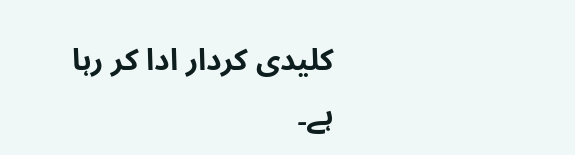کلیدی کردار ادا کر رہا ہے۔